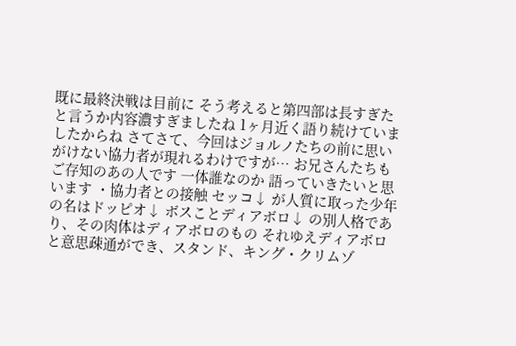既に最終決戦は目前に そう考えると第四部は長すぎたと言うか内容濃すぎましたね 1ヶ月近く語り続けていましたからね さてさて、今回はジョルノたちの前に思いがけない協力者が現れるわけですが… お兄さんたちもご存知のあの人です 一体誰なのか 語っていきたいと思います ・協力者との接触 セッコ↓ が人質に取った少年の名はドッピオ↓ ボスことディアボロ↓ の別人格であり、その肉体はディアボロのもの それゆえディアボロと意思疎通ができ、スタンド、キング・クリムゾ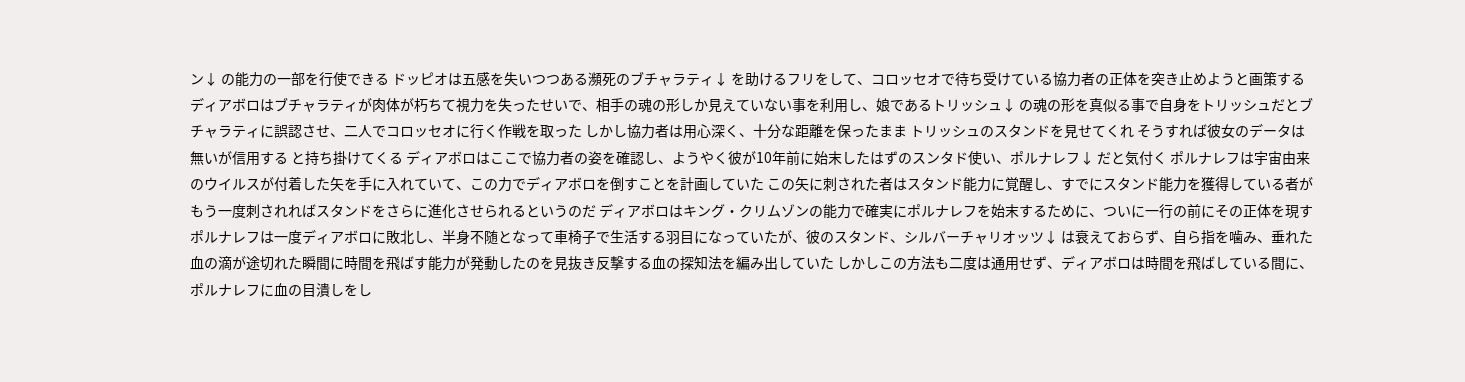ン↓ の能力の一部を行使できる ドッピオは五感を失いつつある瀕死のブチャラティ↓ を助けるフリをして、コロッセオで待ち受けている協力者の正体を突き止めようと画策する ディアボロはブチャラティが肉体が朽ちて視力を失ったせいで、相手の魂の形しか見えていない事を利用し、娘であるトリッシュ↓ の魂の形を真似る事で自身をトリッシュだとブチャラティに誤認させ、二人でコロッセオに行く作戦を取った しかし協力者は用心深く、十分な距離を保ったまま トリッシュのスタンドを見せてくれ そうすれば彼女のデータは無いが信用する と持ち掛けてくる ディアボロはここで協力者の姿を確認し、ようやく彼が10年前に始末したはずのスンタド使い、ポルナレフ↓ だと気付く ポルナレフは宇宙由来のウイルスが付着した矢を手に入れていて、この力でディアボロを倒すことを計画していた この矢に刺された者はスタンド能力に覚醒し、すでにスタンド能力を獲得している者がもう一度刺されればスタンドをさらに進化させられるというのだ ディアボロはキング・クリムゾンの能力で確実にポルナレフを始末するために、ついに一行の前にその正体を現す ポルナレフは一度ディアボロに敗北し、半身不随となって車椅子で生活する羽目になっていたが、彼のスタンド、シルバーチャリオッツ↓ は衰えておらず、自ら指を噛み、垂れた血の滴が途切れた瞬間に時間を飛ばす能力が発動したのを見抜き反撃する血の探知法を編み出していた しかしこの方法も二度は通用せず、ディアボロは時間を飛ばしている間に、ポルナレフに血の目潰しをし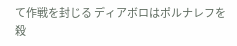て作戦を封じる ディアボロはポルナレフを殺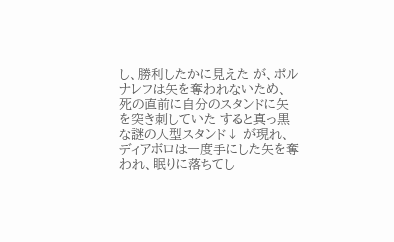し、勝利したかに見えた が、ポルナレフは矢を奪われないため、死の直前に自分のスタンドに矢を突き刺していた すると真っ黒な謎の人型スタンド↓ が現れ、ディアボロは一度手にした矢を奪われ、眠りに落ちてし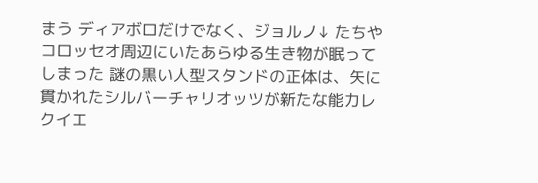まう ディアボロだけでなく、ジョルノ↓ たちやコロッセオ周辺にいたあらゆる生き物が眠ってしまった 謎の黒い人型スタンドの正体は、矢に貫かれたシルバーチャリオッツが新たな能力レクイエ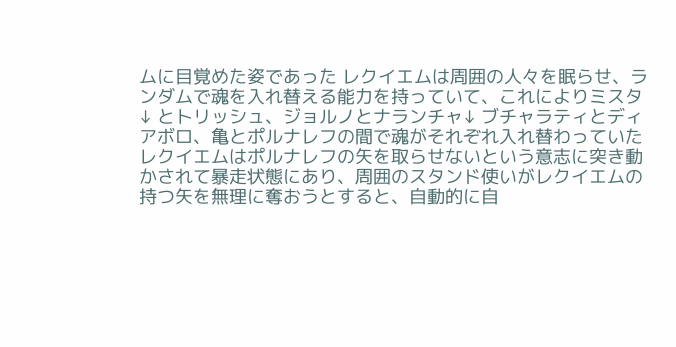ムに目覚めた姿であった レクイエムは周囲の人々を眠らせ、ランダムで魂を入れ替える能力を持っていて、これによりミスタ↓ とトリッシュ、ジョルノとナランチャ↓ ブチャラティとディアボロ、亀とポルナレフの間で魂がそれぞれ入れ替わっていた レクイエムはポルナレフの矢を取らせないという意志に突き動かされて暴走状態にあり、周囲のスタンド使いがレクイエムの持つ矢を無理に奪おうとすると、自動的に自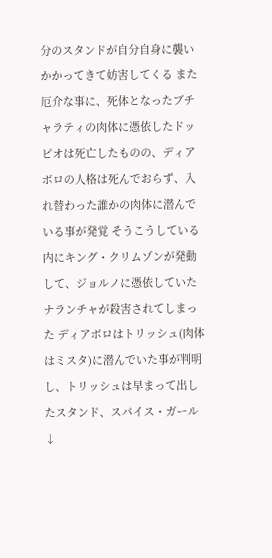分のスタンドが自分自身に襲いかかってきて妨害してくる また厄介な事に、死体となったブチャラティの肉体に憑依したドッピオは死亡したものの、ディアボロの人格は死んでおらず、入れ替わった誰かの肉体に潜んでいる事が発覚 そうこうしている内にキング・クリムゾンが発動して、ジョルノに憑依していたナランチャが殺害されてしまった ディアボロはトリッシュ(肉体はミスタ)に潜んでいた事が判明し、トリッシュは早まって出したスタンド、スパイス・ガール↓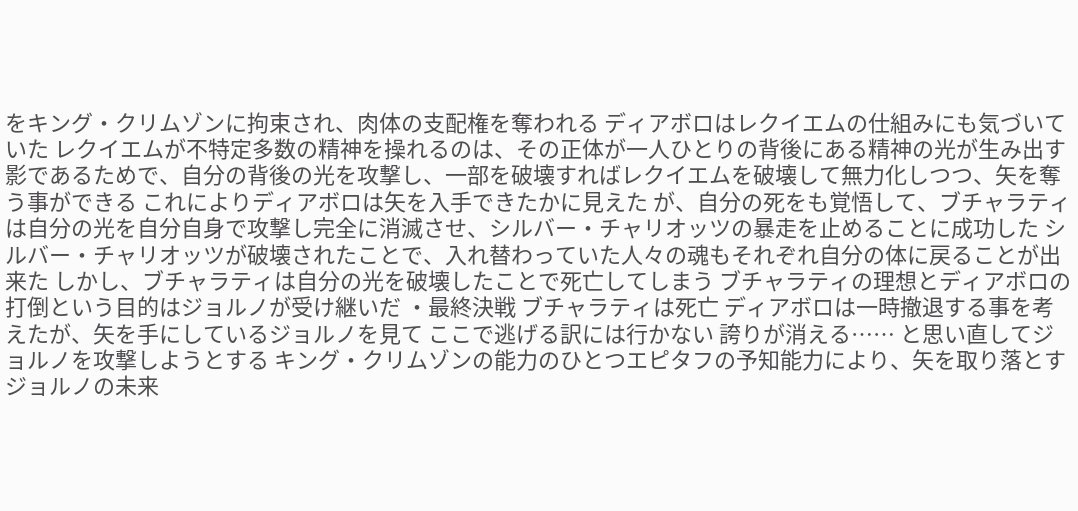をキング・クリムゾンに拘束され、肉体の支配権を奪われる ディアボロはレクイエムの仕組みにも気づいていた レクイエムが不特定多数の精神を操れるのは、その正体が一人ひとりの背後にある精神の光が生み出す影であるためで、自分の背後の光を攻撃し、一部を破壊すればレクイエムを破壊して無力化しつつ、矢を奪う事ができる これによりディアボロは矢を入手できたかに見えた が、自分の死をも覚悟して、ブチャラティは自分の光を自分自身で攻撃し完全に消滅させ、シルバー・チャリオッツの暴走を止めることに成功した シルバー・チャリオッツが破壊されたことで、入れ替わっていた人々の魂もそれぞれ自分の体に戻ることが出来た しかし、ブチャラティは自分の光を破壊したことで死亡してしまう ブチャラティの理想とディアボロの打倒という目的はジョルノが受け継いだ ・最終決戦 ブチャラティは死亡 ディアボロは一時撤退する事を考えたが、矢を手にしているジョルノを見て ここで逃げる訳には行かない 誇りが消える…… と思い直してジョルノを攻撃しようとする キング・クリムゾンの能力のひとつエピタフの予知能力により、矢を取り落とすジョルノの未来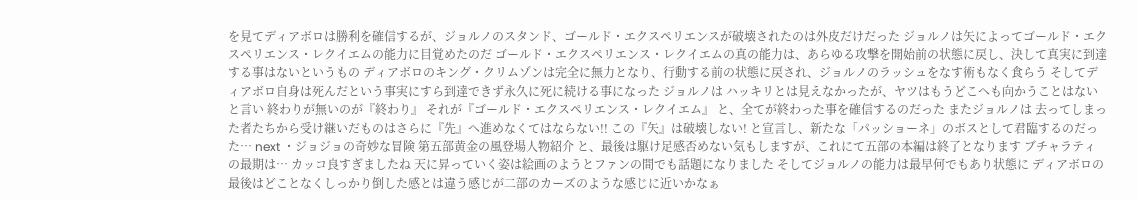を見てディアボロは勝利を確信するが、ジョルノのスタンド、ゴールド・エクスペリエンスが破壊されたのは外皮だけだった ジョルノは矢によってゴールド・エクスペリエンス・レクイエムの能力に目覚めたのだ ゴールド・エクスペリエンス・レクイエムの真の能力は、あらゆる攻撃を開始前の状態に戻し、決して真実に到達する事はないというもの ディアボロのキング・クリムゾンは完全に無力となり、行動する前の状態に戻され、ジョルノのラッシュをなす術もなく食らう そしてディアボロ自身は死んだという事実にすら到達できず永久に死に続ける事になった ジョルノは ハッキリとは見えなかったが、ヤツはもうどこへも向かうことはない と言い 終わりが無いのが『終わり』 それが『ゴールド・エクスペリエンス・レクイエム』 と、全てが終わった事を確信するのだった またジョルノは 去ってしまった者たちから受け継いだものはさらに『先』へ進めなくてはならない!! この『矢』は破壊しない! と宣言し、新たな「パッショーネ」のボスとして君臨するのだった… next ・ジョジョの奇妙な冒険 第五部黄金の風登場人物紹介 と、最後は駆け足感否めない気もしますが、これにて五部の本編は終了となります ブチャラティの最期は… カッコ良すぎましたね 天に昇っていく姿は絵画のようとファンの間でも話題になりました そしてジョルノの能力は最早何でもあり状態に ディアボロの最後はどことなくしっかり倒した感とは違う感じが二部のカーズのような感じに近いかなぁ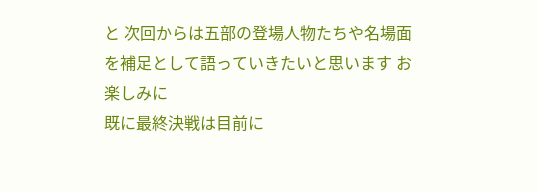と 次回からは五部の登場人物たちや名場面を補足として語っていきたいと思います お楽しみに
既に最終決戦は目前に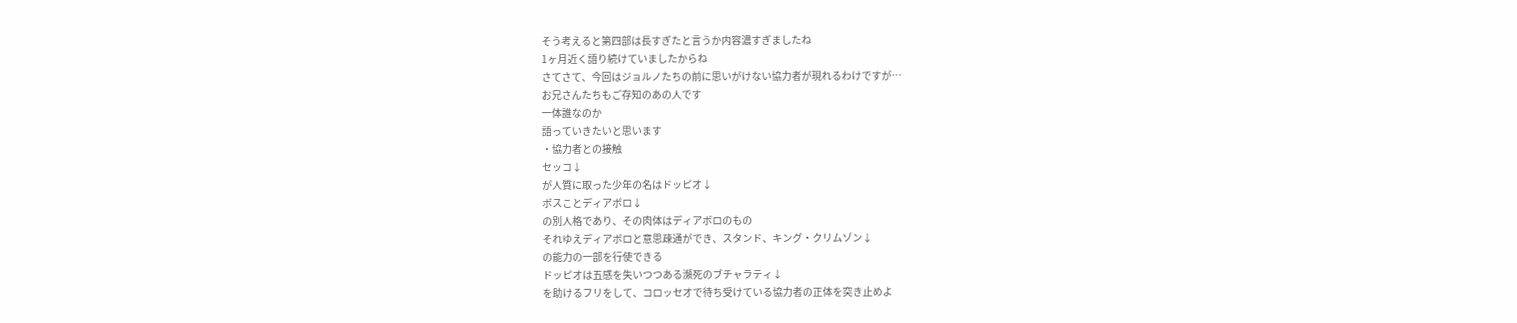そう考えると第四部は長すぎたと言うか内容濃すぎましたね
1ヶ月近く語り続けていましたからね
さてさて、今回はジョルノたちの前に思いがけない協力者が現れるわけですが…
お兄さんたちもご存知のあの人です
一体誰なのか
語っていきたいと思います
・協力者との接触
セッコ↓
が人質に取った少年の名はドッピオ↓
ボスことディアボロ↓
の別人格であり、その肉体はディアボロのもの
それゆえディアボロと意思疎通ができ、スタンド、キング・クリムゾン↓
の能力の一部を行使できる
ドッピオは五感を失いつつある瀕死のブチャラティ↓
を助けるフリをして、コロッセオで待ち受けている協力者の正体を突き止めよ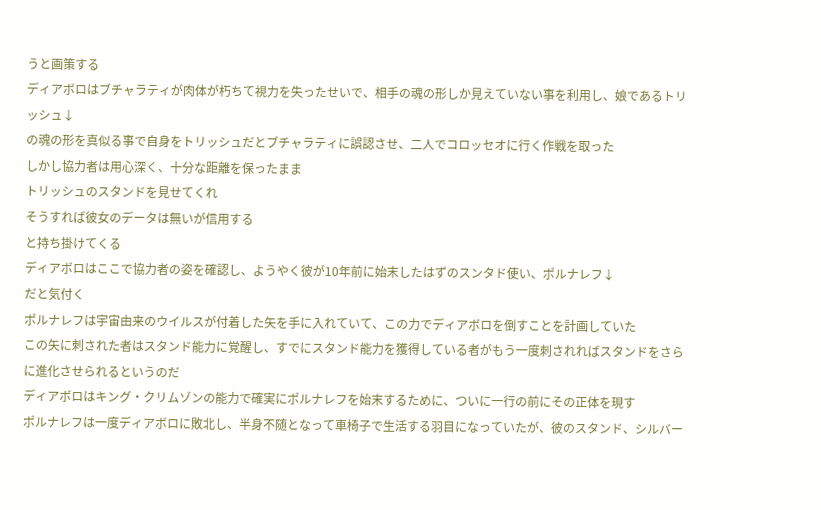うと画策する
ディアボロはブチャラティが肉体が朽ちて視力を失ったせいで、相手の魂の形しか見えていない事を利用し、娘であるトリッシュ↓
の魂の形を真似る事で自身をトリッシュだとブチャラティに誤認させ、二人でコロッセオに行く作戦を取った
しかし協力者は用心深く、十分な距離を保ったまま
トリッシュのスタンドを見せてくれ
そうすれば彼女のデータは無いが信用する
と持ち掛けてくる
ディアボロはここで協力者の姿を確認し、ようやく彼が10年前に始末したはずのスンタド使い、ポルナレフ↓
だと気付く
ポルナレフは宇宙由来のウイルスが付着した矢を手に入れていて、この力でディアボロを倒すことを計画していた
この矢に刺された者はスタンド能力に覚醒し、すでにスタンド能力を獲得している者がもう一度刺されればスタンドをさらに進化させられるというのだ
ディアボロはキング・クリムゾンの能力で確実にポルナレフを始末するために、ついに一行の前にその正体を現す
ポルナレフは一度ディアボロに敗北し、半身不随となって車椅子で生活する羽目になっていたが、彼のスタンド、シルバー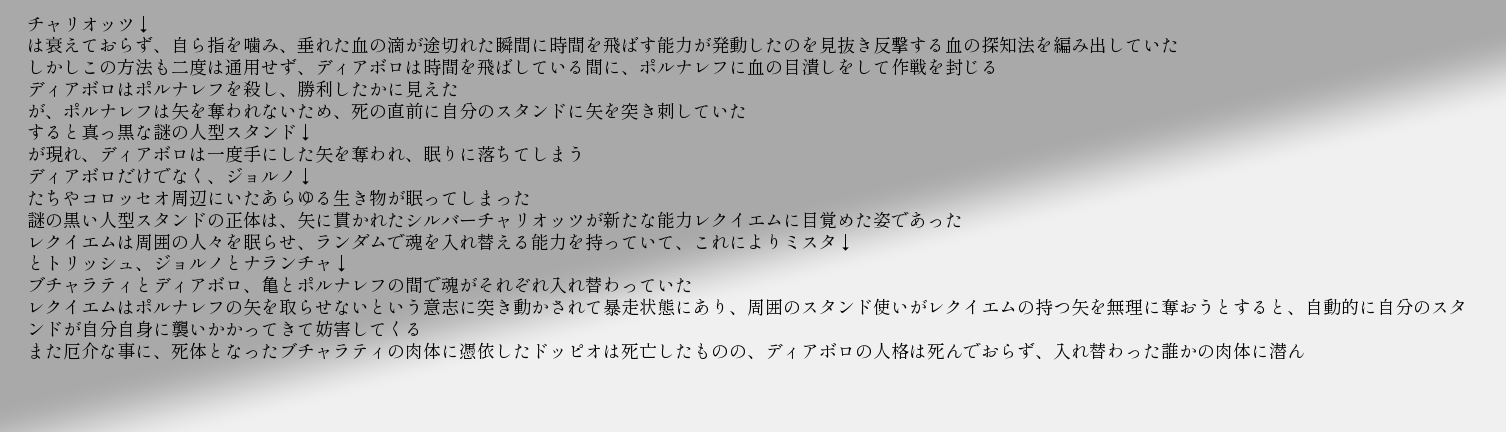チャリオッツ↓
は衰えておらず、自ら指を噛み、垂れた血の滴が途切れた瞬間に時間を飛ばす能力が発動したのを見抜き反撃する血の探知法を編み出していた
しかしこの方法も二度は通用せず、ディアボロは時間を飛ばしている間に、ポルナレフに血の目潰しをして作戦を封じる
ディアボロはポルナレフを殺し、勝利したかに見えた
が、ポルナレフは矢を奪われないため、死の直前に自分のスタンドに矢を突き刺していた
すると真っ黒な謎の人型スタンド↓
が現れ、ディアボロは一度手にした矢を奪われ、眠りに落ちてしまう
ディアボロだけでなく、ジョルノ↓
たちやコロッセオ周辺にいたあらゆる生き物が眠ってしまった
謎の黒い人型スタンドの正体は、矢に貫かれたシルバーチャリオッツが新たな能力レクイエムに目覚めた姿であった
レクイエムは周囲の人々を眠らせ、ランダムで魂を入れ替える能力を持っていて、これによりミスタ↓
とトリッシュ、ジョルノとナランチャ↓
ブチャラティとディアボロ、亀とポルナレフの間で魂がそれぞれ入れ替わっていた
レクイエムはポルナレフの矢を取らせないという意志に突き動かされて暴走状態にあり、周囲のスタンド使いがレクイエムの持つ矢を無理に奪おうとすると、自動的に自分のスタンドが自分自身に襲いかかってきて妨害してくる
また厄介な事に、死体となったブチャラティの肉体に憑依したドッピオは死亡したものの、ディアボロの人格は死んでおらず、入れ替わった誰かの肉体に潜ん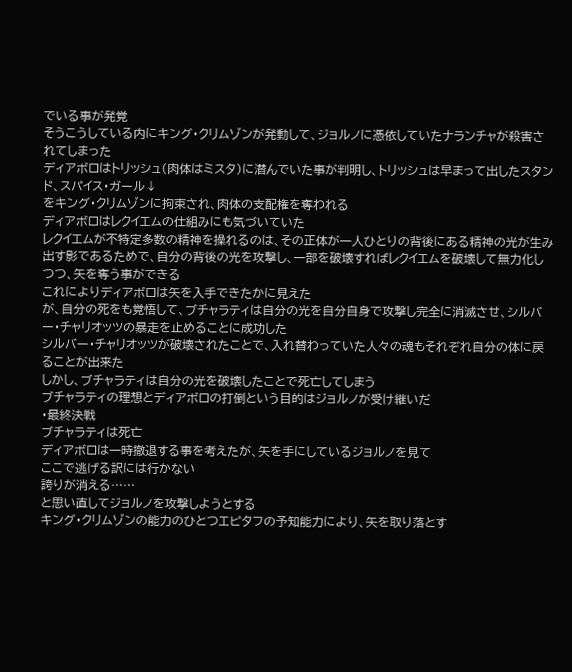でいる事が発覚
そうこうしている内にキング・クリムゾンが発動して、ジョルノに憑依していたナランチャが殺害されてしまった
ディアボロはトリッシュ(肉体はミスタ)に潜んでいた事が判明し、トリッシュは早まって出したスタンド、スパイス・ガール↓
をキング・クリムゾンに拘束され、肉体の支配権を奪われる
ディアボロはレクイエムの仕組みにも気づいていた
レクイエムが不特定多数の精神を操れるのは、その正体が一人ひとりの背後にある精神の光が生み出す影であるためで、自分の背後の光を攻撃し、一部を破壊すればレクイエムを破壊して無力化しつつ、矢を奪う事ができる
これによりディアボロは矢を入手できたかに見えた
が、自分の死をも覚悟して、ブチャラティは自分の光を自分自身で攻撃し完全に消滅させ、シルバー・チャリオッツの暴走を止めることに成功した
シルバー・チャリオッツが破壊されたことで、入れ替わっていた人々の魂もそれぞれ自分の体に戻ることが出来た
しかし、ブチャラティは自分の光を破壊したことで死亡してしまう
ブチャラティの理想とディアボロの打倒という目的はジョルノが受け継いだ
・最終決戦
ブチャラティは死亡
ディアボロは一時撤退する事を考えたが、矢を手にしているジョルノを見て
ここで逃げる訳には行かない
誇りが消える……
と思い直してジョルノを攻撃しようとする
キング・クリムゾンの能力のひとつエピタフの予知能力により、矢を取り落とす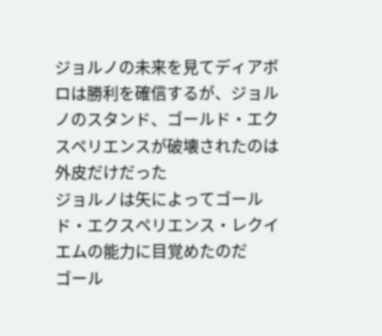ジョルノの未来を見てディアボロは勝利を確信するが、ジョルノのスタンド、ゴールド・エクスペリエンスが破壊されたのは外皮だけだった
ジョルノは矢によってゴールド・エクスペリエンス・レクイエムの能力に目覚めたのだ
ゴール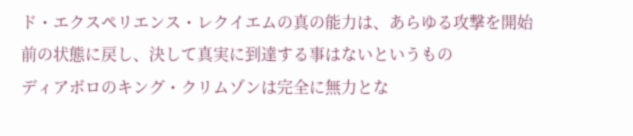ド・エクスペリエンス・レクイエムの真の能力は、あらゆる攻撃を開始前の状態に戻し、決して真実に到達する事はないというもの
ディアボロのキング・クリムゾンは完全に無力とな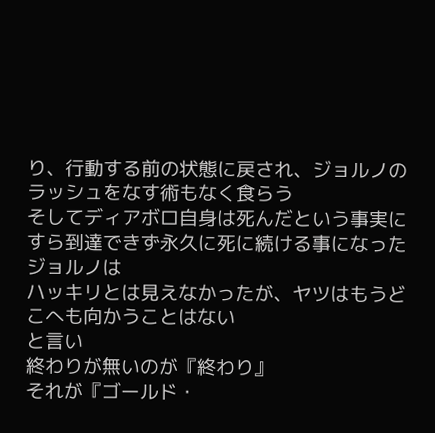り、行動する前の状態に戻され、ジョルノのラッシュをなす術もなく食らう
そしてディアボロ自身は死んだという事実にすら到達できず永久に死に続ける事になった
ジョルノは
ハッキリとは見えなかったが、ヤツはもうどこへも向かうことはない
と言い
終わりが無いのが『終わり』
それが『ゴールド・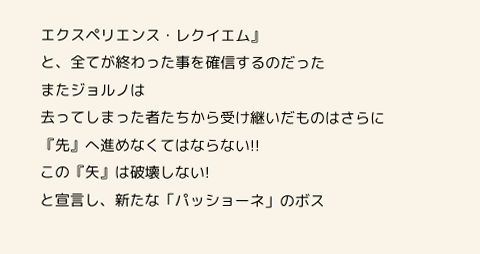エクスペリエンス・レクイエム』
と、全てが終わった事を確信するのだった
またジョルノは
去ってしまった者たちから受け継いだものはさらに『先』へ進めなくてはならない!!
この『矢』は破壊しない!
と宣言し、新たな「パッショーネ」のボス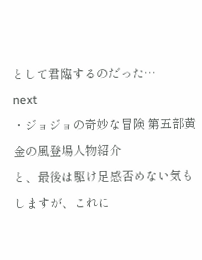として君臨するのだった…
next
・ジョジョの奇妙な冒険 第五部黄金の風登場人物紹介
と、最後は駆け足感否めない気もしますが、これに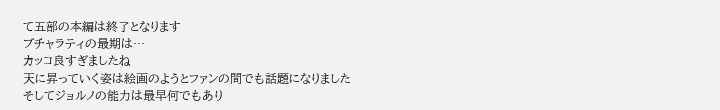て五部の本編は終了となります
ブチャラティの最期は…
カッコ良すぎましたね
天に昇っていく姿は絵画のようとファンの間でも話題になりました
そしてジョルノの能力は最早何でもあり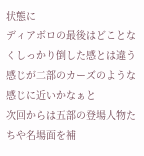状態に
ディアボロの最後はどことなくしっかり倒した感とは違う感じが二部のカーズのような感じに近いかなぁと
次回からは五部の登場人物たちや名場面を補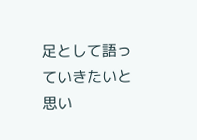足として語っていきたいと思い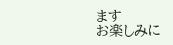ます
お楽しみに